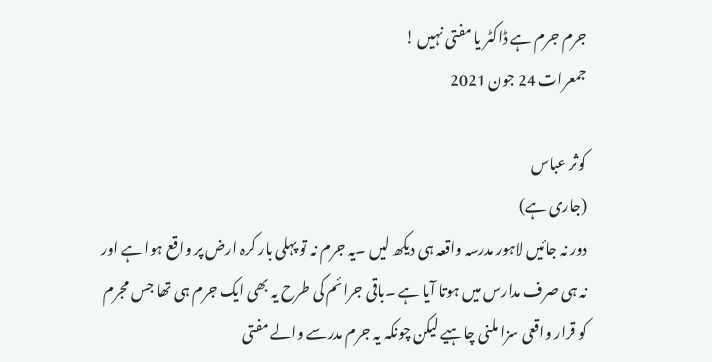جرم جرم ہے ڈاکٹر یا مفتی نہیں !
جمعرات 24 جون 2021

کوثر عباس
(جاری ہے)
دور نہ جائیں لاہور مدرسہ واقعہ ہی دیکھ لیں ۔یہ جرم نہ تو پہلی بار کرہ ارض پر واقع ہوا ہے اور نہ ہی صرف مدارس میں ہوتا آیا ہے ۔باقی جرائم کی طرح یہ بھی ایک جرم ہی تھا جس مجرم کو قرار واقعی سزا ملنی چاہیے لیکن چونکہ یہ جرم مدرسے والے مفتی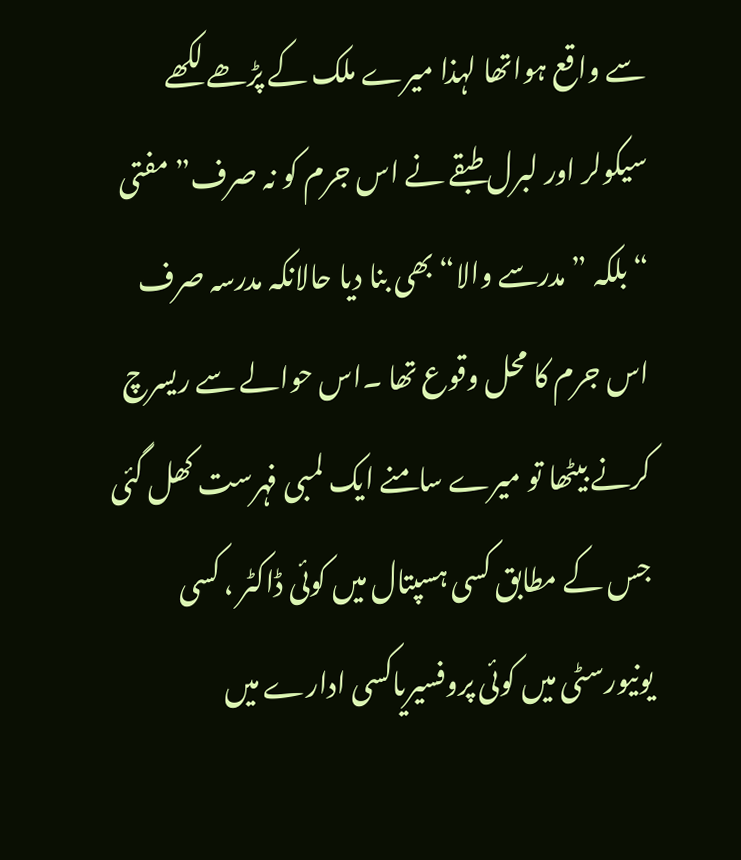سے واقع ہواتھا لہذا میرے ملک کے پڑھے لکھے سیکولر اور لبرل طبقے نے اس جرم کو نہ صرف” مفتی “بلکہ ” مدرسے والا“ بھی بنا دیا حالانکہ مدرسہ صرف اس جرم کا محل وقوع تھا ۔اس حوالے سے ریسرچ کرنے بیٹھا تو میرے سامنے ایک لمبی فہرست کھل گئی جس کے مطابق کسی ہسپتال میں کوئی ڈاکٹر ، کسی یونیورسٹی میں کوئی پروفسیریاکسی ادارے میں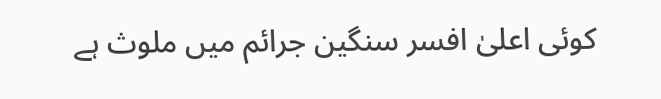کوئی اعلیٰ افسر سنگین جرائم میں ملوث ہے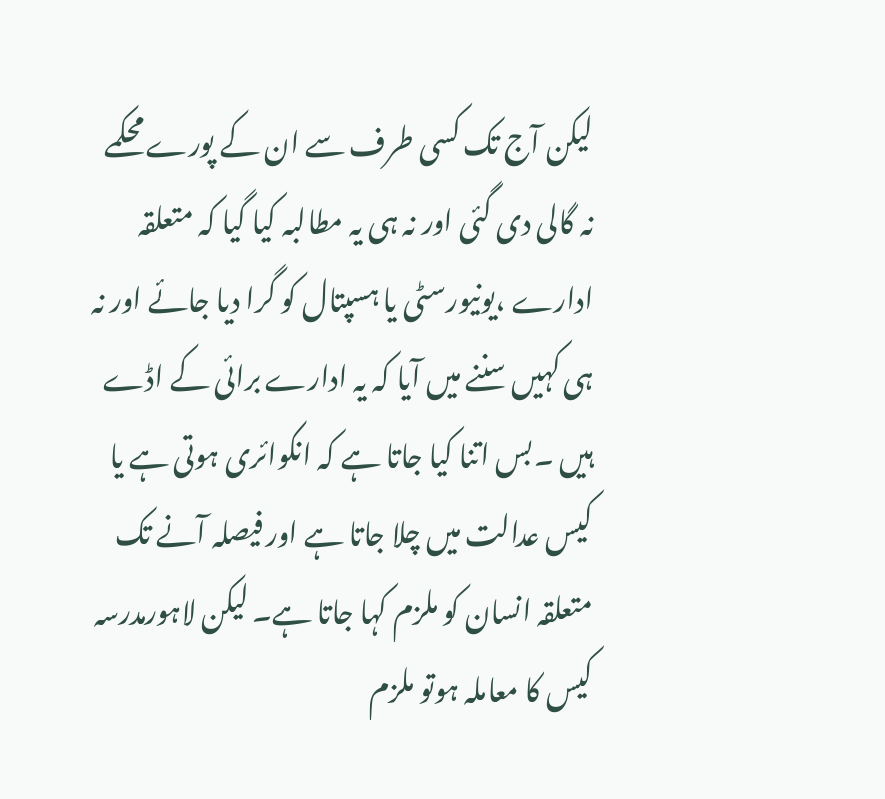لیکن آج تک کسی طرف سے ان کے پورے محکمے نہ گالی دی گئی اور نہ ہی یہ مطالبہ کیا گیا کہ متعلقہ ادارے ،یونیورسٹی یا ہسپتال کو گرا دیا جائے اور نہ ہی کہیں سننے میں آیا کہ یہ ادارے برائی کے اڈے ہیں ۔بس اتنا کیا جاتا ہے کہ انکوائری ہوتی ہے یا کیس عدالت میں چلا جاتا ہے اور فیصلہ آنے تک متعلقہ انسان کو ملزم کہا جاتا ہے۔ لیکن لاہورمدرسہ کیس کا معاملہ ہوتو ملزم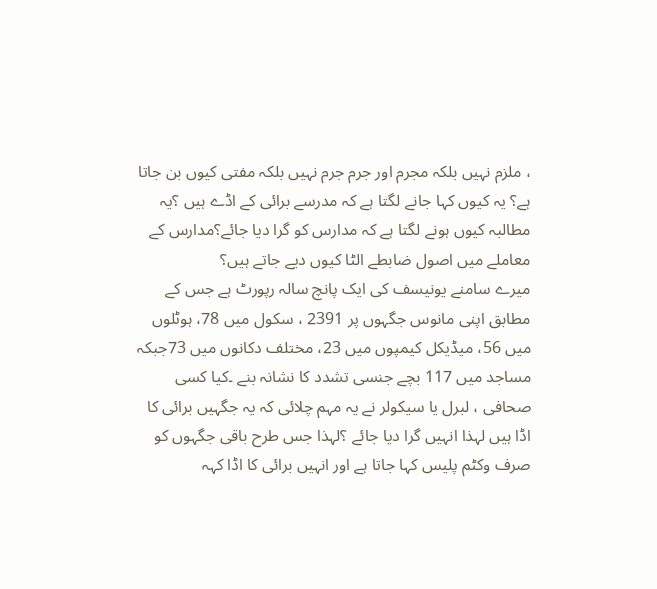، ملزم نہیں بلکہ مجرم اور جرم جرم نہیں بلکہ مفتی کیوں بن جاتا ہے؟ یہ کیوں کہا جانے لگتا ہے کہ مدرسے برائی کے اڈے ہیں ؟یہ مطالبہ کیوں ہونے لگتا ہے کہ مدارس کو گرا دیا جائے؟مدارس کے معاملے میں اصول ضابطے الٹا کیوں دیے جاتے ہیں؟
میرے سامنے یونیسف کی ایک پانچ سالہ رپورٹ ہے جس کے مطابق اپنی مانوس جگہوں پر 2391 ، سکول میں 78، ہوٹلوں میں 56، میڈیکل کیمپوں میں 23، مختلف دکانوں میں 73جبکہ مساجد میں 117 بچے جنسی تشدد کا نشانہ بنے ۔کیا کسی صحافی ، لبرل یا سیکولر نے یہ مہم چلائی کہ یہ جگہیں برائی کا اڈا ہیں لہذا انہیں گرا دیا جائے ؟لہذا جس طرح باقی جگہوں کو صرف وکٹم پلیس کہا جاتا ہے اور انہیں برائی کا اڈا کہہ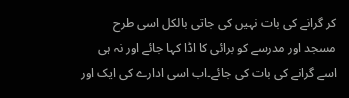کر گرانے کی بات نہیں کی جاتی بالکل اسی طرح مسجد اور مدرسے کو برائی کا اڈا کہا جائے اور نہ ہی اسے گرانے کی بات کی جائے۔اب اسی ادارے کی ایک اور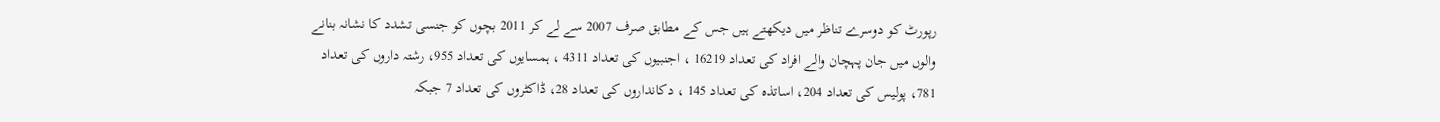رپورٹ کو دوسرے تناظر میں دیکھتے ہیں جس کے مطابق صرف 2007 سے لے کر 2011 بچوں کو جنسی تشدد کا نشانہ بنانے والوں میں جان پہچان والے افراد کی تعداد 16219 ، اجنبیوں کی تعداد 4311 ، ہمسایوں کی تعداد 955، رشتہ داروں کی تعداد 781، پولیس کی تعداد 204، اساتذہ کی تعداد 145 ، دکانداروں کی تعداد 28، ڈاکٹروں کی تعداد 7 جبکہ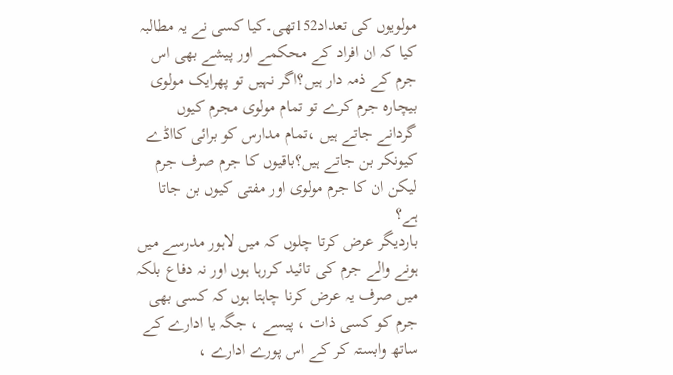مولویوں کی تعداد152تھی۔کیا کسی نے یہ مطالبہ کیا کہ ان افراد کے محکمے اور پیشے بھی اس جرم کے ذمہ دار ہیں؟اگر نہیں تو پھرایک مولوی بیچارہ جرم کرے تو تمام مولوی مجرم کیوں گردانے جاتے ہیں ،تمام مدارس کو برائی کااڈے کیونکر بن جاتے ہیں؟باقیوں کا جرم صرف جرم لیکن ان کا جرم مولوی اور مفتی کیوں بن جاتا ہے؟
باردیگر عرض کرتا چلوں کہ میں لاہور مدرسے میں ہونے والے جرم کی تائید کررہا ہوں اور نہ دفاع بلکہ میں صرف یہ عرض کرنا چاہتا ہوں کہ کسی بھی جرم کو کسی ذات ، پیسے ، جگہ یا ادارے کے ساتھ وابستہ کر کے اس پورے ادارے ،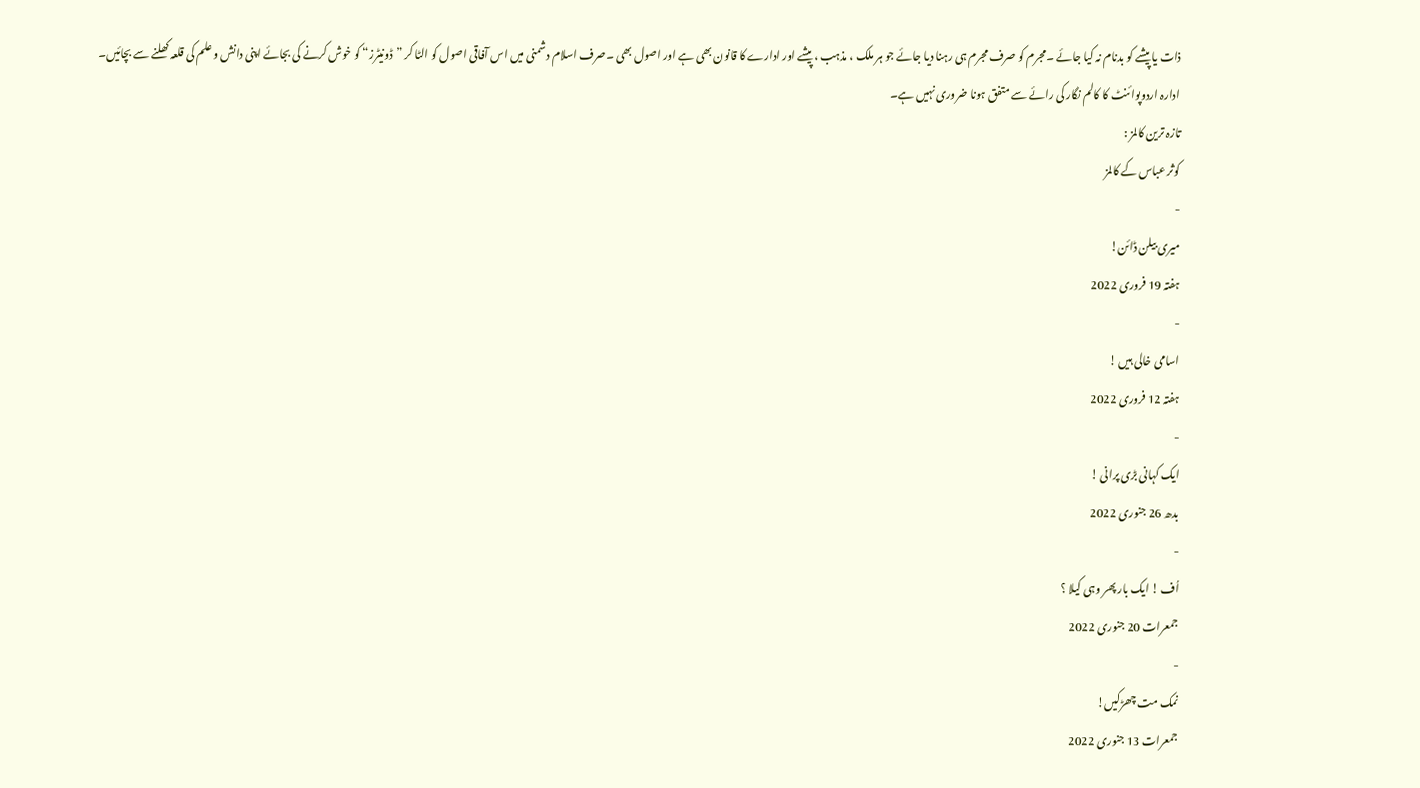ذات یا پیشے کو بدنام نہ کیا جائے ۔مجرم کو صرف مجرم ہی رہنا دیا جائے جو ہر ملک ، مذہب ، پیشے اور ادارے کا قانون بھی ہے اور اصول بھی ۔صرف اسلام دشمنی میں اس آفاقی اصول کو الٹا کر ”ڈونیٹرز“ کو خوش کرنے کی بجائے اپنی دانش و علم کی قلعہ کھلنے سے بچائیں۔
ادارہ اردوپوائنٹ کا کالم نگار کی رائے سے متفق ہونا ضروری نہیں ہے۔
تازہ ترین کالمز :
کوثر عباس کے کالمز
-
میری بیلن ڈائن!
ہفتہ 19 فروری 2022
-
اسامی خالی ہیں !
ہفتہ 12 فروری 2022
-
ایک کہانی بڑی پرانی !
بدھ 26 جنوری 2022
-
اُف ! ایک بار پھر وہی کیلا ؟
جمعرات 20 جنوری 2022
-
نمک مت چھڑکیں!
جمعرات 13 جنوری 2022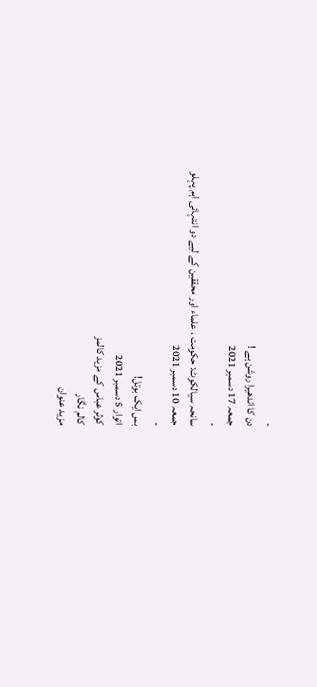-
دن کا اندھیرا روشن ہے !
جمعہ 17 دسمبر 2021
-
سانحہ سیالکوٹ: حکومت ، علماء اور محققین کے لیے دو انتہائی اہم پہلو
جمعہ 10 دسمبر 2021
-
بس ایک بوتل!
اتوار 5 دسمبر 2021
کوثر عباس کے مزید کالمز
کالم نگار
مزید عنوان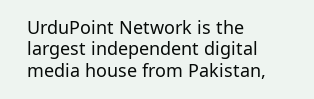UrduPoint Network is the largest independent digital media house from Pakistan,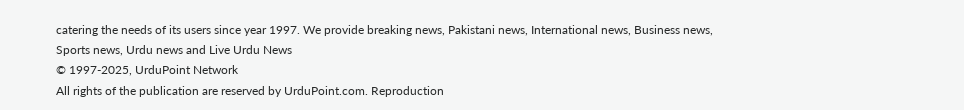catering the needs of its users since year 1997. We provide breaking news, Pakistani news, International news, Business news, Sports news, Urdu news and Live Urdu News
© 1997-2025, UrduPoint Network
All rights of the publication are reserved by UrduPoint.com. Reproduction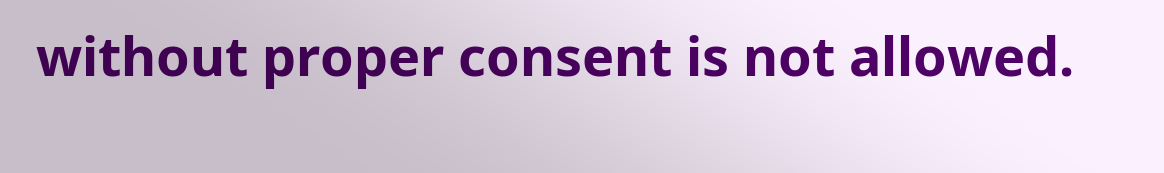without proper consent is not allowed.